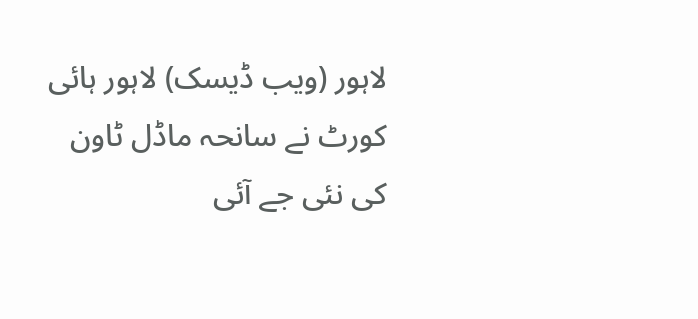لاہور (ویب ڈیسک) لاہور ہائی کورٹ نے سانحہ ماڈل ٹاون کی نئی جے آئی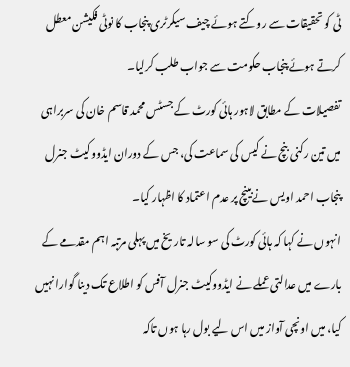ٹی کو تحقیقات سے روکتے ہوئے چیف سیکرٹری پنجاب کا نوٹی فکیشن معطل کرتے ہوئے پنجاب حکومت سے جواب طلب کرلیا۔
تفصیلات کے مطابق لاہور ہائی کورٹ کے جسٹس محمد قاسم خان کی سربراہی میں تین رکنی بنچ نے کیس کی سماعت کی، جس کے دوران ایڈووکیٹ جنرل پنجاب احمد اویس نےبینچ پر عدم اعتماد کا اظہار کیا۔
انہوں نے کہا کہ ہائی کورٹ کی سو سالہ تاریخ میں پہلی مرتبہ اہم مقدمے کے بارے میں عدالتی عملے نے ایڈووکیٹ جنرل آفس کو اطلاع تک دینا گوارا نہیں کیا، میں اونچی آواز میں اس لیے بول رہا ہوں تاکہ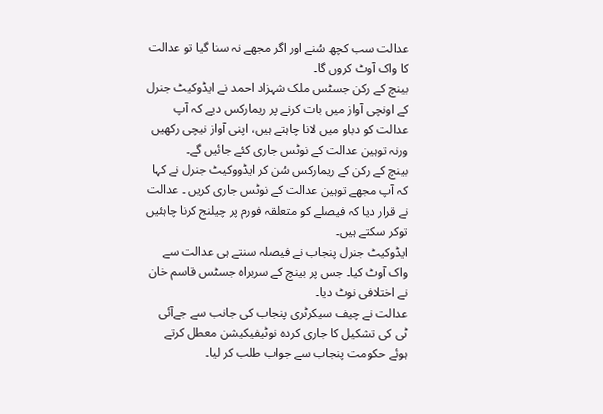عدالت سب کچھ سُنے اور اگر مجھے نہ سنا گیا تو عدالت کا واک آوٹ کروں گا۔
بینچ کے رکن جسٹس ملک شہزاد احمد نے ایڈوکیٹ جنرل کے اونچی آواز میں بات کرنے پر ریمارکس دیے کہ آپ عدالت کو دباو میں لانا چاہتے ہیں، اپنی آواز نیچی رکھیں ورنہ توہین عدالت کے نوٹس جاری کئے جائیں گے۔
بینچ کے رکن کے ریمارکس سُن کر ایڈووکیٹ جنرل نے کہا کہ آپ مجھے توہین عدالت کے نوٹس جاری کریں ۔ عدالت نے قرار دیا کہ فیصلے کو متعلقہ فورم پر چیلنج کرنا چاہئیں توکر سکتے ہیں۔
ایڈوکیٹ جنرل پنجاب نے فیصلہ سنتے ہی عدالت سے واک آوٹ کیا۔ جس پر بینچ کے سربراہ جسٹس قاسم خان نے اختلافی نوٹ دیا۔
عدالت نے چیف سیکرٹری پنجاب کی جانب سے جےآئی ٹی کی تشکیل کا جاری کردہ نوٹیفیکیشن معطل کرتے ہوئے حکومت پنجاب سے جواب طلب کر لیا۔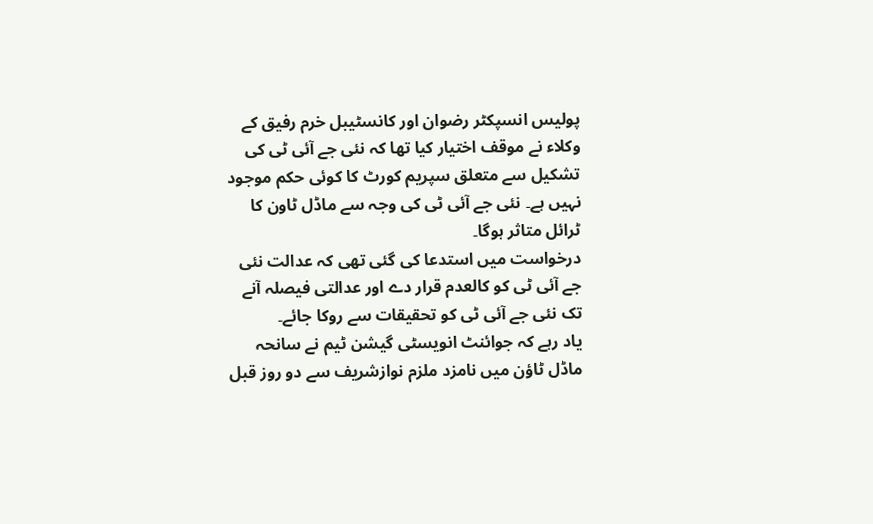پولیس انسپکٹر رضوان اور کانسٹیبل خرم رفیق کے وکلاء نے موقف اختیار کیا تھا کہ نئی جے آئی ٹی کی تشکیل سے متعلق سپریم کورٹ کا کوئی حکم موجود نہیں ہے۔ نئی جے آئی ٹی کی وجہ سے ماڈل ٹاون کا ٹرائل متاثر ہوگا۔
درخواست میں استدعا کی گئی تھی کہ عدالت نئی جے آئی ٹی کو کالعدم قرار دے اور عدالتی فیصلہ آنے تک نئی جے آئی ٹی کو تحقیقات سے روکا جائے۔
یاد رہے کہ جوائنٹ انویسٹی گیشن ٹیم نے سانحہ ماڈل ٹاؤن میں نامزد ملزم نوازشریف سے دو روز قبل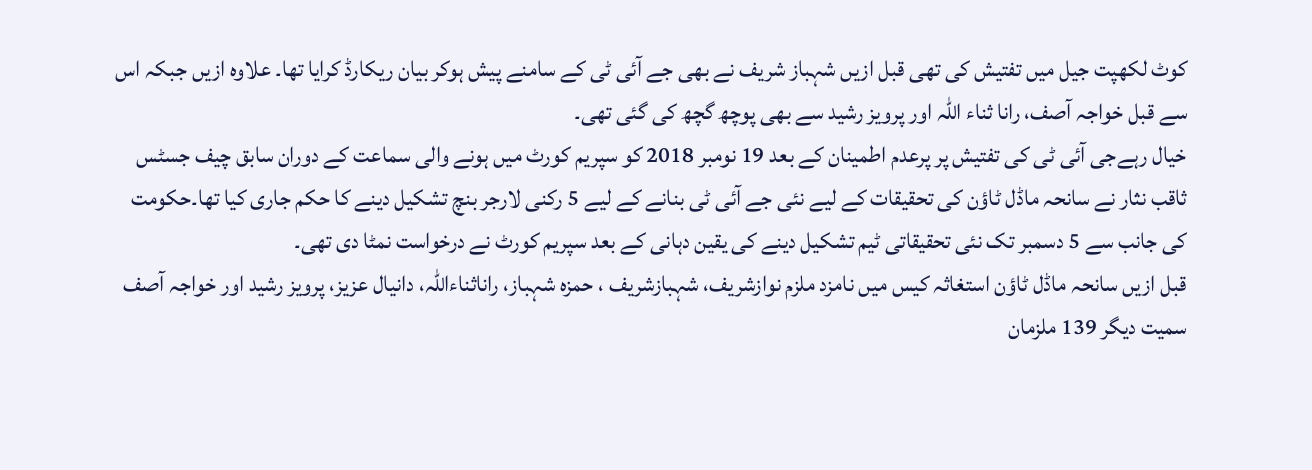کوٹ لکھپت جیل میں تفتیش کی تھی قبل ازیں شہباز شریف نے بھی جے آئی ٹی کے سامنے پیش ہوکر بیان ریکارڈ کرایا تھا۔ علاوہ ازیں جبکہ اس سے قبل خواجہ آصف، رانا ثناء اللہ اور پرویز رشید سے بھی پوچھ گچھ کی گئی تھی۔
خیال رہےجی آئی ٹی کی تفتیش پر پرعدم اطمینان کے بعد 19 نومبر 2018 کو سپریم کورٹ میں ہونے والی سماعت کے دوران سابق چیف جسٹس ثاقب نثار نے سانحہ ماڈل ٹاؤن کی تحقیقات کے لیے نئی جے آئی ٹی بنانے کے لیے 5 رکنی لارجر بنچ تشکیل دینے کا حکم جاری کیا تھا۔حکومت کی جانب سے 5 دسمبر تک نئی تحقیقاتی ٹیم تشکیل دینے کی یقین دہانی کے بعد سپریم کورٹ نے درخواست نمٹا دی تھی۔
قبل ازیں سانحہ ماڈل ٹاؤن استغاثہ کیس میں نامزد ملزم نوازشریف، شہبازشریف ، حمزہ شہباز، راناثناءاللہ، دانیال عزیز، پرویز رشید اور خواجہ آصف سمیت دیگر 139 ملزمان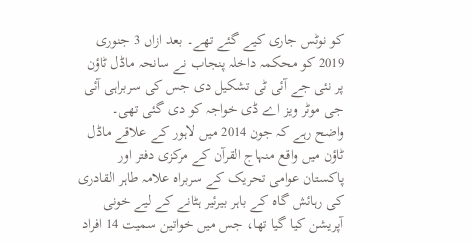کو نوٹس جاری کیے گئے تھے۔ بعد ازاں 3 جنوری 2019 کو محکمہ داخلہ پنجاب نے سانحہ ماڈل ٹاؤن پر نئی جے آئی ٹی تشکیل دی جس کی سربراہی آئی جی موٹر ویز اے ڈی خواجہ کو دی گئی تھی۔
واضح رہے کہ جون 2014 میں لاہور کے علاقے ماڈل ٹاؤن میں واقع منہاج القرآن کے مرکزی دفتر اور پاکستان عوامی تحریک کے سربراہ علامہ طاہر القادری کی رہائش گاہ کے باہر بیرئیر ہٹانے کے لیے خونی آپریشن کیا گیا تھا، جس میں خواتین سمیت 14 افراد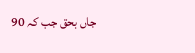جاں بحق جب کہ 90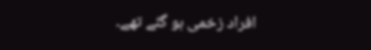افراد زخمی ہو گئے تھے۔